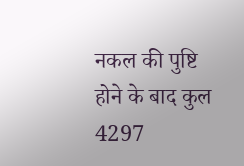नकल की पुष्टि होने के बाद कुल 4297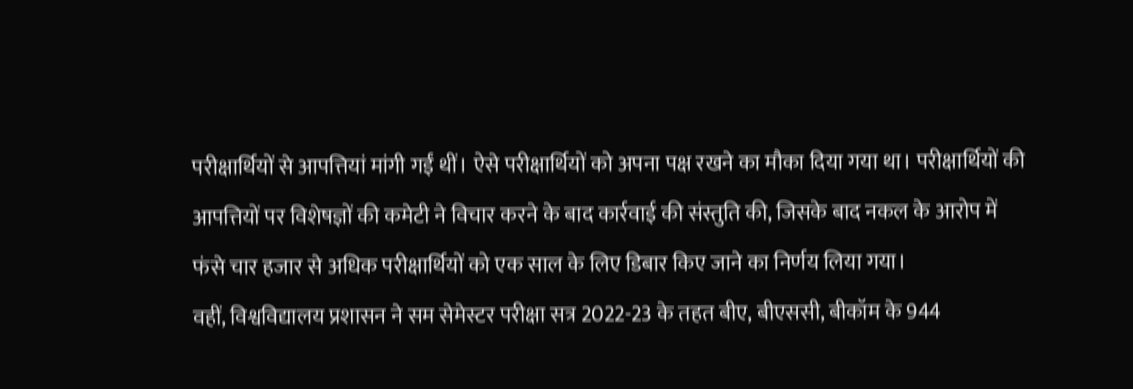परीक्षार्थियों से आपत्तियां मांगी गईं थीं। ऐसे परीक्षार्थियों को अपना पक्ष रखने का मौका दिया गया था। परीक्षार्थियों की आपत्तियों पर विशेषज्ञों की कमेटी ने विचार करने के बाद कार्रवाई की संस्तुति की, जिसके बाद नकल के आरोप में फंसे चार हजार से अधिक परीक्षार्थियों को एक साल के लिए डिबार किए जाने का निर्णय लिया गया।
वहीं, विश्वविद्यालय प्रशासन ने सम सेमेस्टर परीक्षा सत्र 2022-23 के तहत बीए, बीएससी, बीकॉम के 944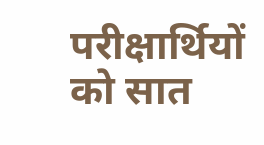परीक्षार्थियों को सात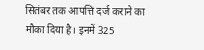सितंबर तक आपत्ति दर्ज कराने का मौका दिया है। इनमें 325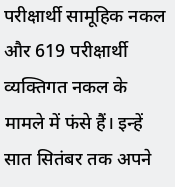परीक्षार्थी सामूहिक नकल और 619 परीक्षार्थी व्यक्तिगत नकल के मामले में फंसे हैं। इन्हें सात सितंबर तक अपने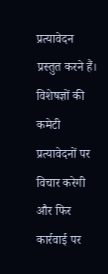प्रत्यावेदन प्रस्तुत करने हैं।
विशेषज्ञों की कमेटी प्रत्यावेदनों पर विचार करेगी और फिर कार्रवाई पर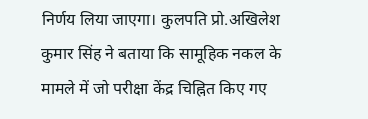निर्णय लिया जाएगा। कुलपति प्रो.अखिलेश कुमार सिंह ने बताया कि सामूहिक नकल के मामले में जो परीक्षा केंद्र चिह्नित किए गए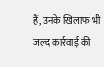हैं, उनके खिलाफ भी जल्द कार्रवाई की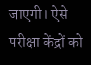जाएगी। ऐसे परीक्षा केंद्रों को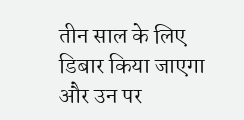तीन साल के लिए डिबार किया जाएगा और उन पर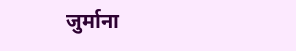जुर्माना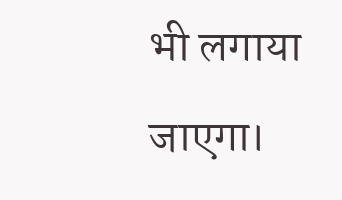भी लगाया जाएगा।